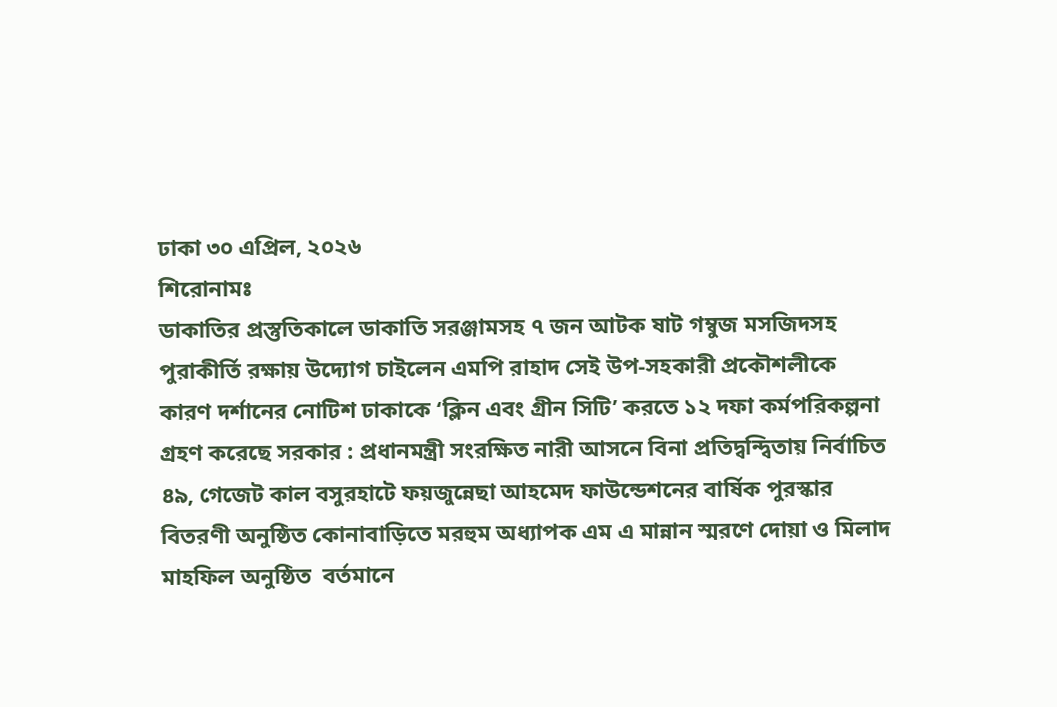ঢাকা ৩০ এপ্রিল, ২০২৬
শিরোনামঃ
ডাকাতির প্রস্তুতিকালে ডাকাতি সরঞ্জামসহ ৭ জন আটক ষাট গম্বুজ মসজিদসহ পুরাকীর্তি রক্ষায় উদ্যোগ চাইলেন এমপি রাহাদ সেই উপ-সহকারী প্রকৌশলীকে কারণ দর্শানের নোটিশ ঢাকাকে ‘ক্লিন এবং গ্রীন সিটি’ করতে ১২ দফা কর্মপরিকল্পনা গ্রহণ করেছে সরকার : প্রধানমন্ত্রী সংরক্ষিত নারী আসনে বিনা প্রতিদ্বন্দ্বিতায় নির্বাচিত ৪৯, গেজেট কাল বসুরহাটে ফয়জুন্নেছা আহমেদ ফাউন্ডেশনের বার্ষিক পুরস্কার বিতরণী অনুষ্ঠিত কোনাবাড়িতে মরহুম অধ্যাপক এম এ মান্নান স্মরণে দোয়া ও মিলাদ মাহফিল অনুষ্ঠিত  বর্তমানে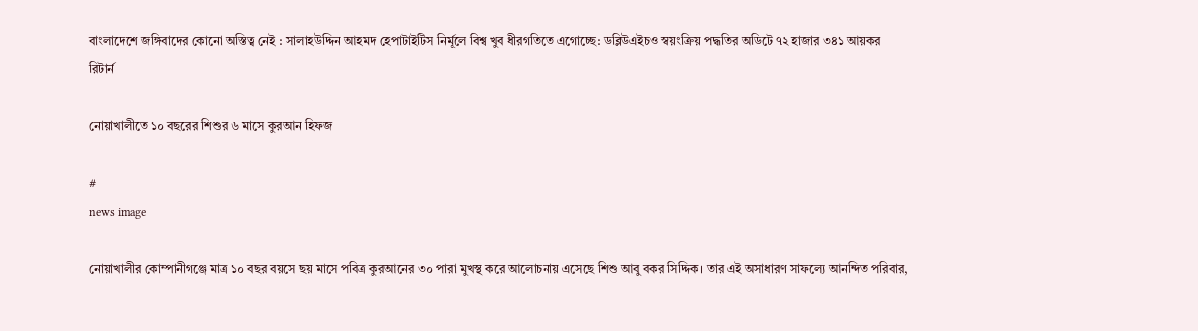বাংলাদেশে জঙ্গিবাদের কোনো অস্তিত্ব নেই : সালাহউদ্দিন আহমদ হেপাটাইটিস নির্মূলে বিশ্ব খুব ধীরগতিতে এগোচ্ছে: ডব্লিউএইচও স্বয়ংক্রিয় পদ্ধতির অডিটে ৭২ হাজার ৩৪১ আয়কর রিটার্ন

নোয়াখালীতে ১০ বছরের শিশুর ৬ মাসে কুরআন হিফজ

#
news image

নোয়াখালীর কোম্পানীগঞ্জে মাত্র ১০ বছর বয়সে ছয় মাসে পবিত্র কুরআনের ৩০ পারা মুখস্থ করে আলোচনায় এসেছে শিশু আবু বকর সিদ্দিক। তার এই অসাধারণ সাফল্যে আনন্দিত পরিবার,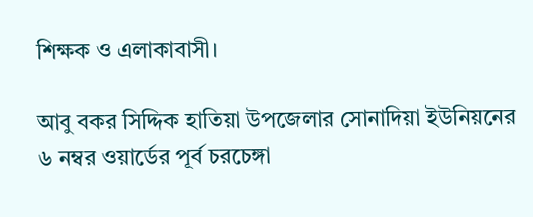শিক্ষক ও এলাকাবাসী।

আবু বকর সিদ্দিক হাতিয়া উপজেলার সোনাদিয়া ইউনিয়নের ৬ নম্বর ওয়ার্ডের পূর্ব চরচেঙ্গা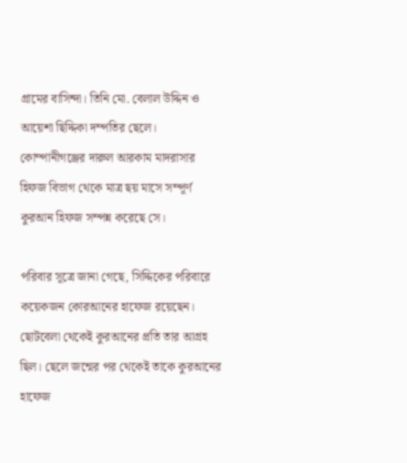গ্রামের বাসিন্দা। তিনি মো. বেলাল উদ্দিন ও আয়েশা ছিদ্দিকা দম্পতির ছেলে। কোম্পানীগঞ্জের দারুল আরকাম মাদরাসার হিফজ বিভাগ থেকে মাত্র ছয় মাসে সম্পূর্ণ কুরআন হিফজ সম্পন্ন করেছে সে।

পরিবার সূত্রে জানা গেছে, সিদ্দিকের পরিবারে কয়েকজন কোরআনের হাফেজ রয়েছেন। ছোটবেলা থেকেই কুরআনের প্রতি তার আগ্রহ ছিল। ছেলে জন্মের পর থেকেই তাকে কুরআনের হাফেজ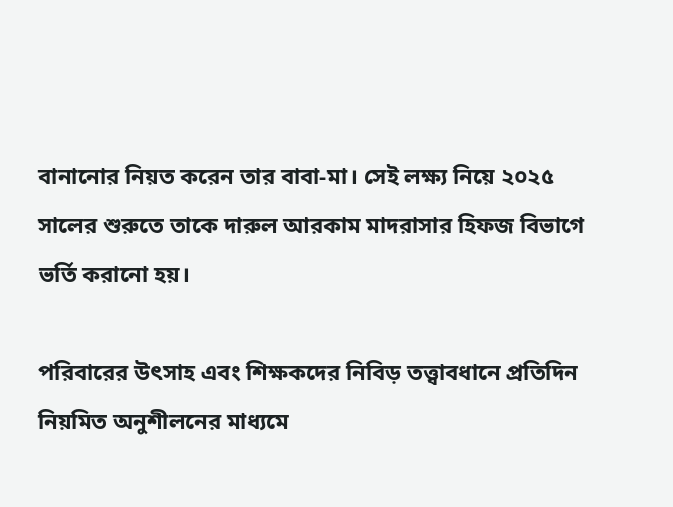বানানোর নিয়ত করেন তার বাবা-মা। সেই লক্ষ্য নিয়ে ২০২৫ সালের শুরুতে তাকে দারুল আরকাম মাদরাসার হিফজ বিভাগে ভর্তি করানো হয়।

পরিবারের উৎসাহ এবং শিক্ষকদের নিবিড় তত্ত্বাবধানে প্রতিদিন নিয়মিত অনুশীলনের মাধ্যমে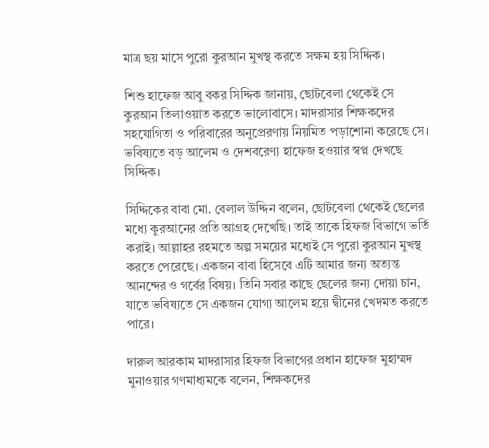মাত্র ছয় মাসে পুরো কুরআন মুখস্থ করতে সক্ষম হয় সিদ্দিক।

শিশু হাফেজ আবু বকর সিদ্দিক জানায়, ছোটবেলা থেকেই সে কুরআন তিলাওয়াত করতে ভালোবাসে। মাদরাসার শিক্ষকদের সহযোগিতা ও পরিবারের অনুপ্রেরণায় নিয়মিত পড়াশোনা করেছে সে। ভবিষ্যতে বড় আলেম ও দেশবরেণ্য হাফেজ হওয়ার স্বপ্ন দেখছে সিদ্দিক।

সিদ্দিকের বাবা মো. বেলাল উদ্দিন বলেন, ছোটবেলা থেকেই ছেলের মধ্যে কুরআনের প্রতি আগ্রহ দেখেছি। তাই তাকে হিফজ বিভাগে ভর্তি করাই। আল্লাহর রহমতে অল্প সময়ের মধ্যেই সে পুরো কুরআন মুখস্থ করতে পেরেছে। একজন বাবা হিসেবে এটি আমার জন্য অত্যন্ত আনন্দের ও গর্বের বিষয়। তিনি সবার কাছে ছেলের জন্য দোয়া চান, যাতে ভবিষ্যতে সে একজন যোগ্য আলেম হয়ে দ্বীনের খেদমত করতে পারে।

দারুল আরকাম মাদরাসার হিফজ বিভাগের প্রধান হাফেজ মুহাম্মদ মুনাওয়ার গণমাধ্যমকে বলেন, শিক্ষকদের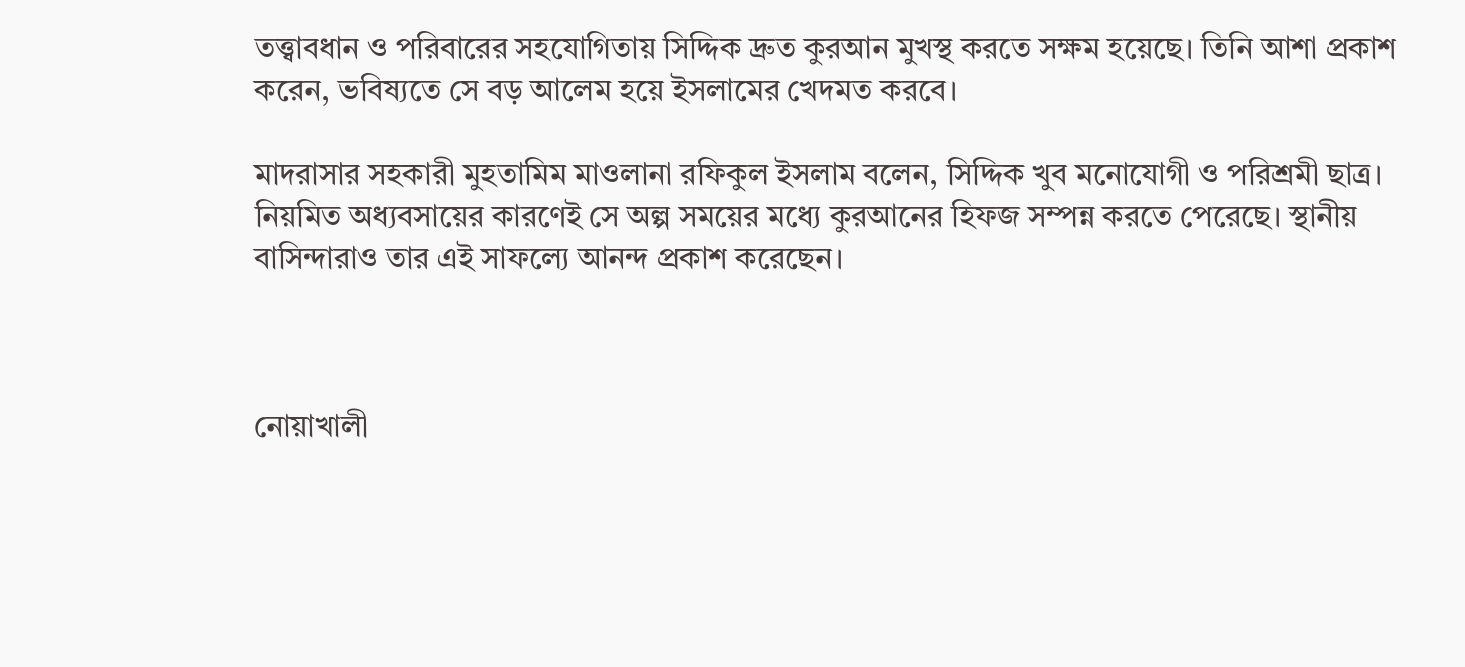তত্ত্বাবধান ও পরিবারের সহযোগিতায় সিদ্দিক দ্রুত কুরআন মুখস্থ করতে সক্ষম হয়েছে। তিনি আশা প্রকাশ করেন, ভবিষ্যতে সে বড় আলেম হয়ে ইসলামের খেদমত করবে।

মাদরাসার সহকারী মুহতামিম মাওলানা রফিকুল ইসলাম বলেন, সিদ্দিক খুব মনোযোগী ও পরিশ্রমী ছাত্র। নিয়মিত অধ্যবসায়ের কারণেই সে অল্প সময়ের মধ্যে কুরআনের হিফজ সম্পন্ন করতে পেরেছে। স্থানীয় বাসিন্দারাও তার এই সাফল্যে আনন্দ প্রকাশ করেছেন।



নোয়াখালী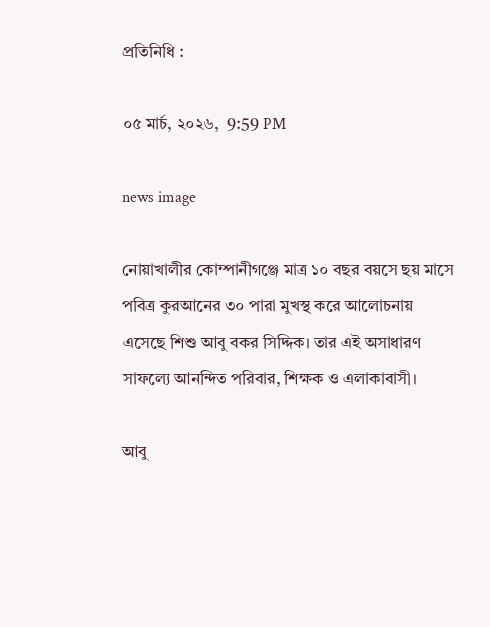প্রতিনিধি :

০৫ মার্চ, ২০২৬,  9:59 PM

news image

নোয়াখালীর কোম্পানীগঞ্জে মাত্র ১০ বছর বয়সে ছয় মাসে পবিত্র কুরআনের ৩০ পারা মুখস্থ করে আলোচনায় এসেছে শিশু আবু বকর সিদ্দিক। তার এই অসাধারণ সাফল্যে আনন্দিত পরিবার, শিক্ষক ও এলাকাবাসী।

আবু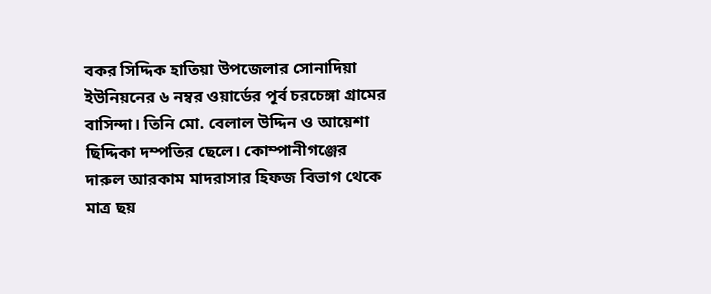বকর সিদ্দিক হাতিয়া উপজেলার সোনাদিয়া ইউনিয়নের ৬ নম্বর ওয়ার্ডের পূর্ব চরচেঙ্গা গ্রামের বাসিন্দা। তিনি মো. বেলাল উদ্দিন ও আয়েশা ছিদ্দিকা দম্পতির ছেলে। কোম্পানীগঞ্জের দারুল আরকাম মাদরাসার হিফজ বিভাগ থেকে মাত্র ছয়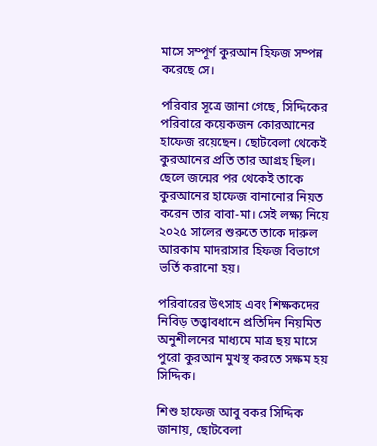মাসে সম্পূর্ণ কুরআন হিফজ সম্পন্ন করেছে সে।

পরিবার সূত্রে জানা গেছে, সিদ্দিকের পরিবারে কয়েকজন কোরআনের হাফেজ রয়েছেন। ছোটবেলা থেকেই কুরআনের প্রতি তার আগ্রহ ছিল। ছেলে জন্মের পর থেকেই তাকে কুরআনের হাফেজ বানানোর নিয়ত করেন তার বাবা-মা। সেই লক্ষ্য নিয়ে ২০২৫ সালের শুরুতে তাকে দারুল আরকাম মাদরাসার হিফজ বিভাগে ভর্তি করানো হয়।

পরিবারের উৎসাহ এবং শিক্ষকদের নিবিড় তত্ত্বাবধানে প্রতিদিন নিয়মিত অনুশীলনের মাধ্যমে মাত্র ছয় মাসে পুরো কুরআন মুখস্থ করতে সক্ষম হয় সিদ্দিক।

শিশু হাফেজ আবু বকর সিদ্দিক জানায়, ছোটবেলা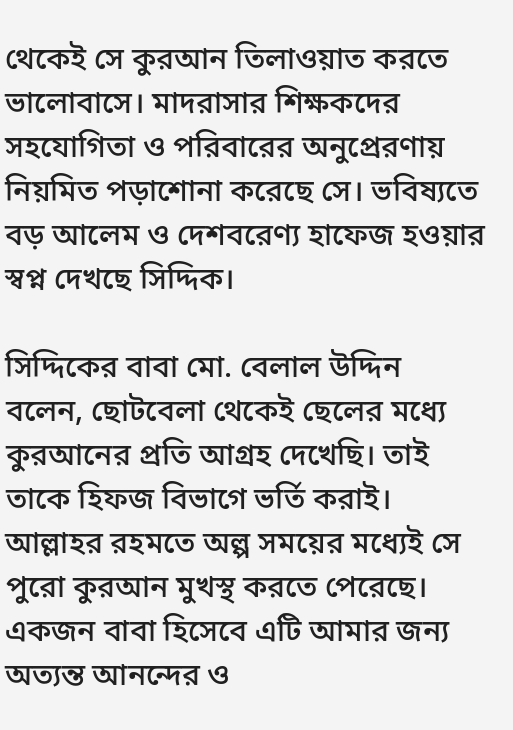থেকেই সে কুরআন তিলাওয়াত করতে ভালোবাসে। মাদরাসার শিক্ষকদের সহযোগিতা ও পরিবারের অনুপ্রেরণায় নিয়মিত পড়াশোনা করেছে সে। ভবিষ্যতে বড় আলেম ও দেশবরেণ্য হাফেজ হওয়ার স্বপ্ন দেখছে সিদ্দিক।

সিদ্দিকের বাবা মো. বেলাল উদ্দিন বলেন, ছোটবেলা থেকেই ছেলের মধ্যে কুরআনের প্রতি আগ্রহ দেখেছি। তাই তাকে হিফজ বিভাগে ভর্তি করাই। আল্লাহর রহমতে অল্প সময়ের মধ্যেই সে পুরো কুরআন মুখস্থ করতে পেরেছে। একজন বাবা হিসেবে এটি আমার জন্য অত্যন্ত আনন্দের ও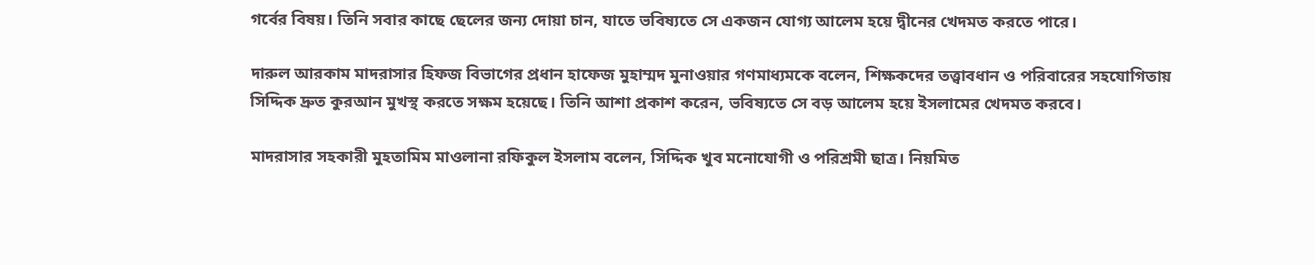গর্বের বিষয়। তিনি সবার কাছে ছেলের জন্য দোয়া চান, যাতে ভবিষ্যতে সে একজন যোগ্য আলেম হয়ে দ্বীনের খেদমত করতে পারে।

দারুল আরকাম মাদরাসার হিফজ বিভাগের প্রধান হাফেজ মুহাম্মদ মুনাওয়ার গণমাধ্যমকে বলেন, শিক্ষকদের তত্ত্বাবধান ও পরিবারের সহযোগিতায় সিদ্দিক দ্রুত কুরআন মুখস্থ করতে সক্ষম হয়েছে। তিনি আশা প্রকাশ করেন, ভবিষ্যতে সে বড় আলেম হয়ে ইসলামের খেদমত করবে।

মাদরাসার সহকারী মুহতামিম মাওলানা রফিকুল ইসলাম বলেন, সিদ্দিক খুব মনোযোগী ও পরিশ্রমী ছাত্র। নিয়মিত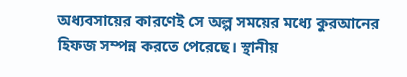অধ্যবসায়ের কারণেই সে অল্প সময়ের মধ্যে কুরআনের হিফজ সম্পন্ন করতে পেরেছে। স্থানীয়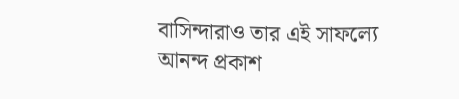বাসিন্দারাও তার এই সাফল্যে আনন্দ প্রকাশ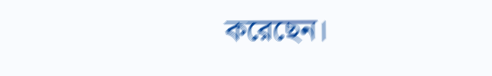করেছেন।